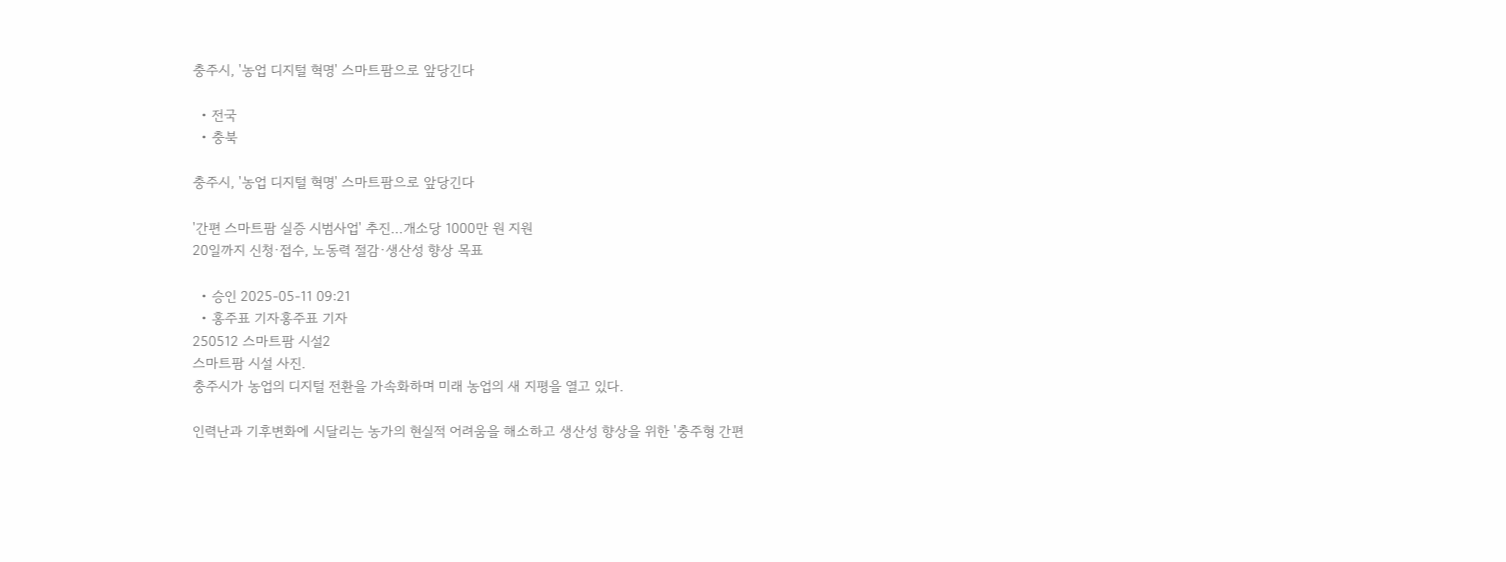충주시, '농업 디지털 혁명' 스마트팜으로 앞당긴다

  • 전국
  • 충북

충주시, '농업 디지털 혁명' 스마트팜으로 앞당긴다

'간편 스마트팜 실증 시범사업' 추진…개소당 1000만 원 지원
20일까지 신청·접수, 노동력 절감·생산성 향상 목표

  • 승인 2025-05-11 09:21
  • 홍주표 기자홍주표 기자
250512 스마트팜 시설2
스마트팜 시설 사진.
충주시가 농업의 디지털 전환을 가속화하며 미래 농업의 새 지평을 열고 있다.

인력난과 기후변화에 시달리는 농가의 현실적 어려움을 해소하고 생산성 향상을 위한 '충주형 간편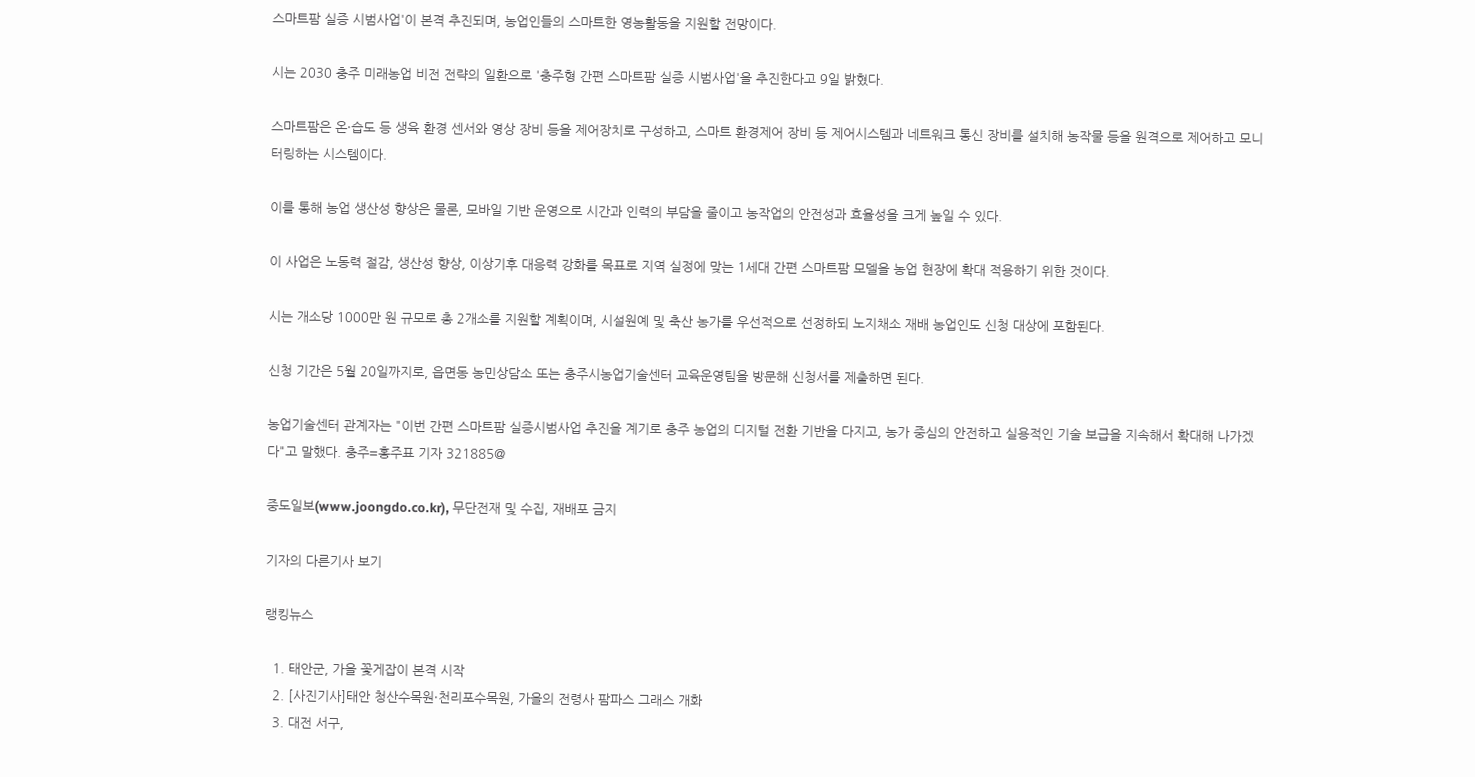스마트팜 실증 시범사업'이 본격 추진되며, 농업인들의 스마트한 영농활동을 지원할 전망이다.

시는 2030 충주 미래농업 비전 전략의 일환으로 '충주형 간편 스마트팜 실증 시범사업'을 추진한다고 9일 밝혔다.

스마트팜은 온·습도 등 생육 환경 센서와 영상 장비 등을 제어장치로 구성하고, 스마트 환경제어 장비 등 제어시스템과 네트워크 통신 장비를 설치해 농작물 등을 원격으로 제어하고 모니터링하는 시스템이다.

이를 통해 농업 생산성 향상은 물론, 모바일 기반 운영으로 시간과 인력의 부담을 줄이고 농작업의 안전성과 효율성을 크게 높일 수 있다.

이 사업은 노동력 절감, 생산성 향상, 이상기후 대응력 강화를 목표로 지역 실정에 맞는 1세대 간편 스마트팜 모델을 농업 현장에 확대 적용하기 위한 것이다.

시는 개소당 1000만 원 규모로 총 2개소를 지원할 계획이며, 시설원예 및 축산 농가를 우선적으로 선정하되 노지채소 재배 농업인도 신청 대상에 포함된다.

신청 기간은 5월 20일까지로, 읍면동 농민상담소 또는 충주시농업기술센터 교육운영팀을 방문해 신청서를 제출하면 된다.

농업기술센터 관계자는 "이번 간편 스마트팜 실증시범사업 추진을 계기로 충주 농업의 디지털 전환 기반을 다지고, 농가 중심의 안전하고 실용적인 기술 보급을 지속해서 확대해 나가겠다"고 말했다. 충주=홍주표 기자 321885@

중도일보(www.joongdo.co.kr), 무단전재 및 수집, 재배포 금지

기자의 다른기사 보기

랭킹뉴스

  1. 태안군, 가을 꽃게잡이 본격 시작
  2. [사진기사]태안 청산수목원·천리포수목원, 가을의 전령사 팜파스 그래스 개화
  3. 대전 서구,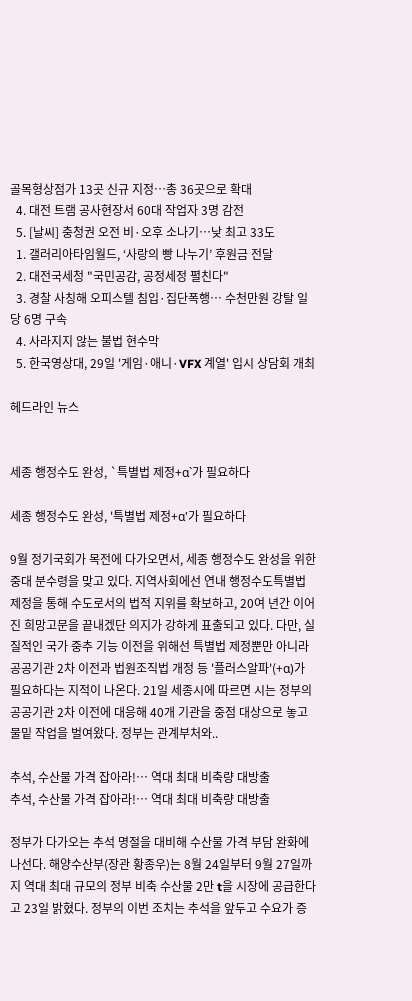골목형상점가 13곳 신규 지정…총 36곳으로 확대
  4. 대전 트램 공사현장서 60대 작업자 3명 감전
  5. [날씨] 충청권 오전 비·오후 소나기…낮 최고 33도
  1. 갤러리아타임월드, ‘사랑의 빵 나누기’ 후원금 전달
  2. 대전국세청 "국민공감, 공정세정 펼친다"
  3. 경찰 사칭해 오피스텔 침입·집단폭행… 수천만원 강탈 일당 6명 구속
  4. 사라지지 않는 불법 현수막
  5. 한국영상대, 29일 '게임·애니·VFX 계열' 입시 상담회 개최

헤드라인 뉴스


세종 행정수도 완성, `특별법 제정+α`가 필요하다

세종 행정수도 완성, '특별법 제정+α'가 필요하다

9월 정기국회가 목전에 다가오면서, 세종 행정수도 완성을 위한 중대 분수령을 맞고 있다. 지역사회에선 연내 행정수도특별법 제정을 통해 수도로서의 법적 지위를 확보하고, 20여 년간 이어진 희망고문을 끝내겠단 의지가 강하게 표출되고 있다. 다만, 실질적인 국가 중추 기능 이전을 위해선 특별법 제정뿐만 아니라 공공기관 2차 이전과 법원조직법 개정 등 '플러스알파'(+α)가 필요하다는 지적이 나온다. 21일 세종시에 따르면 시는 정부의 공공기관 2차 이전에 대응해 40개 기관을 중점 대상으로 놓고 물밑 작업을 벌여왔다. 정부는 관계부처와..

추석, 수산물 가격 잡아라!… 역대 최대 비축량 대방출
추석, 수산물 가격 잡아라!… 역대 최대 비축량 대방출

정부가 다가오는 추석 명절을 대비해 수산물 가격 부담 완화에 나선다. 해양수산부(장관 황종우)는 8월 24일부터 9월 27일까지 역대 최대 규모의 정부 비축 수산물 2만 t을 시장에 공급한다고 23일 밝혔다. 정부의 이번 조치는 추석을 앞두고 수요가 증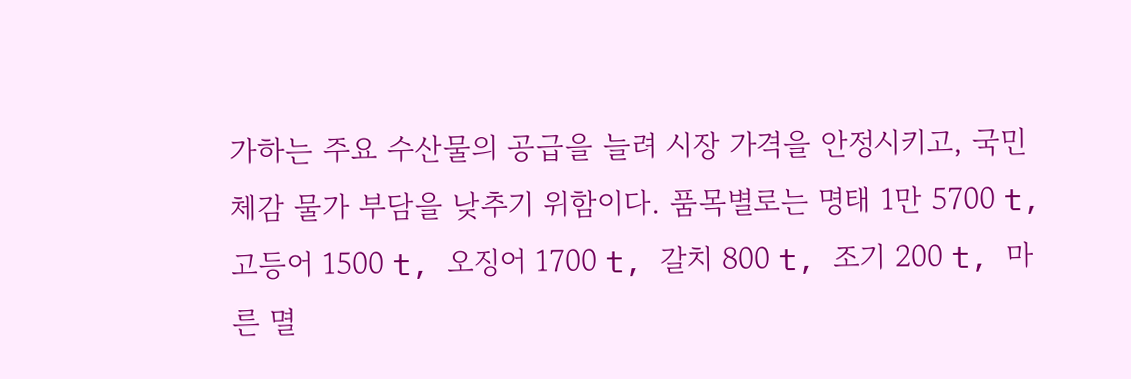가하는 주요 수산물의 공급을 늘려 시장 가격을 안정시키고, 국민 체감 물가 부담을 낮추기 위함이다. 품목별로는 명태 1만 5700 t, 고등어 1500 t, 오징어 1700 t, 갈치 800 t, 조기 200 t, 마른 멸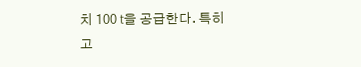치 100 t을 공급한다. 특히 고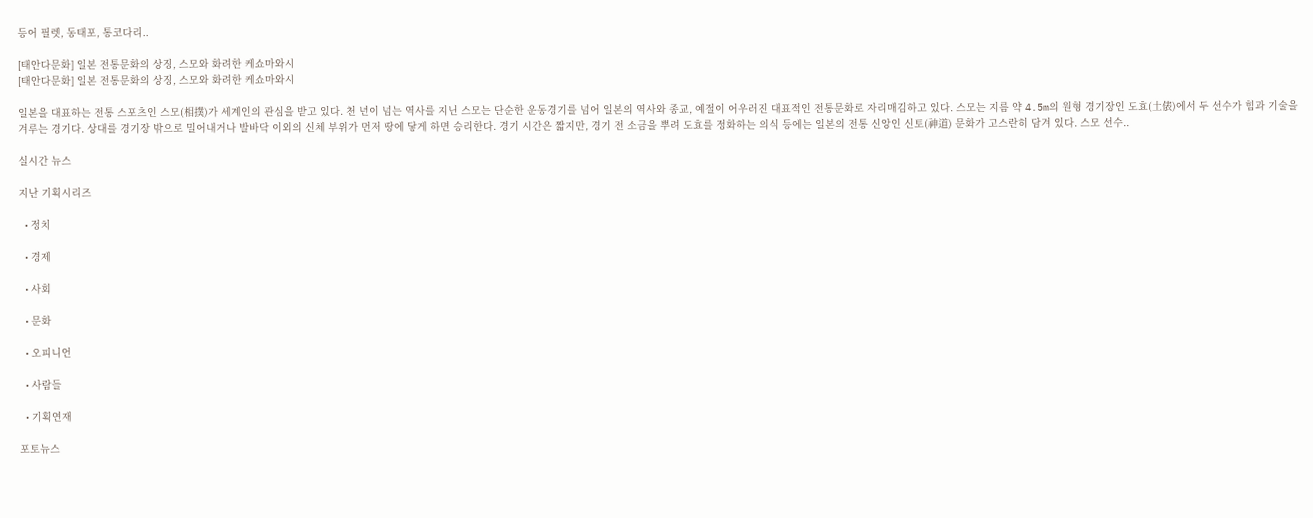등어 필렛, 동태포, 통코다리..

[태안다문화] 일본 전통문화의 상징, 스모와 화려한 케쇼마와시
[태안다문화] 일본 전통문화의 상징, 스모와 화려한 케쇼마와시

일본을 대표하는 전통 스포츠인 스모(相撲)가 세계인의 관심을 받고 있다. 천 년이 넘는 역사를 지닌 스모는 단순한 운동경기를 넘어 일본의 역사와 종교, 예절이 어우러진 대표적인 전통문화로 자리매김하고 있다. 스모는 지름 약 4.5m의 원형 경기장인 도효(土俵)에서 두 선수가 힘과 기술을 겨루는 경기다. 상대를 경기장 밖으로 밀어내거나 발바닥 이외의 신체 부위가 먼저 땅에 닿게 하면 승리한다. 경기 시간은 짧지만, 경기 전 소금을 뿌려 도효를 정화하는 의식 등에는 일본의 전통 신앙인 신토(神道) 문화가 고스란히 담겨 있다. 스모 선수..

실시간 뉴스

지난 기획시리즈

  • 정치

  • 경제

  • 사회

  • 문화

  • 오피니언

  • 사람들

  • 기획연재

포토뉴스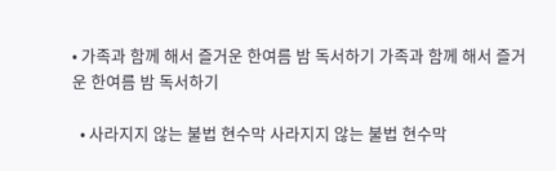• 가족과 함께 해서 즐거운 한여름 밤 독서하기 가족과 함께 해서 즐거운 한여름 밤 독서하기

  • 사라지지 않는 불법 현수막 사라지지 않는 불법 현수막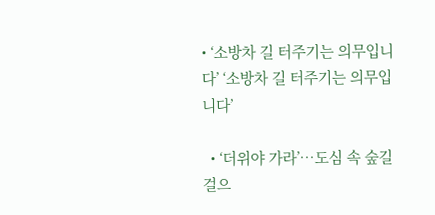• ‘소방차 길 터주기는 의무입니다’ ‘소방차 길 터주기는 의무입니다’

  • ‘더위야 가라’…도심 속 숲길 걸으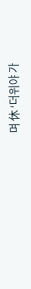며 休 ‘더위야 가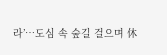라’…도심 속 숲길 걸으며 休